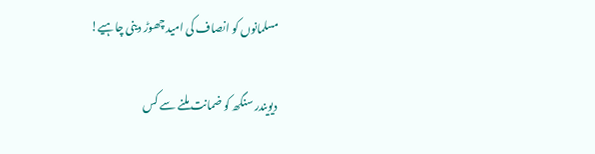مسلمانوں کو انصاف کی امید چھوڑ دینی چاہیے!

دیویندر سنگھ کو ضمانت ملنے سے کس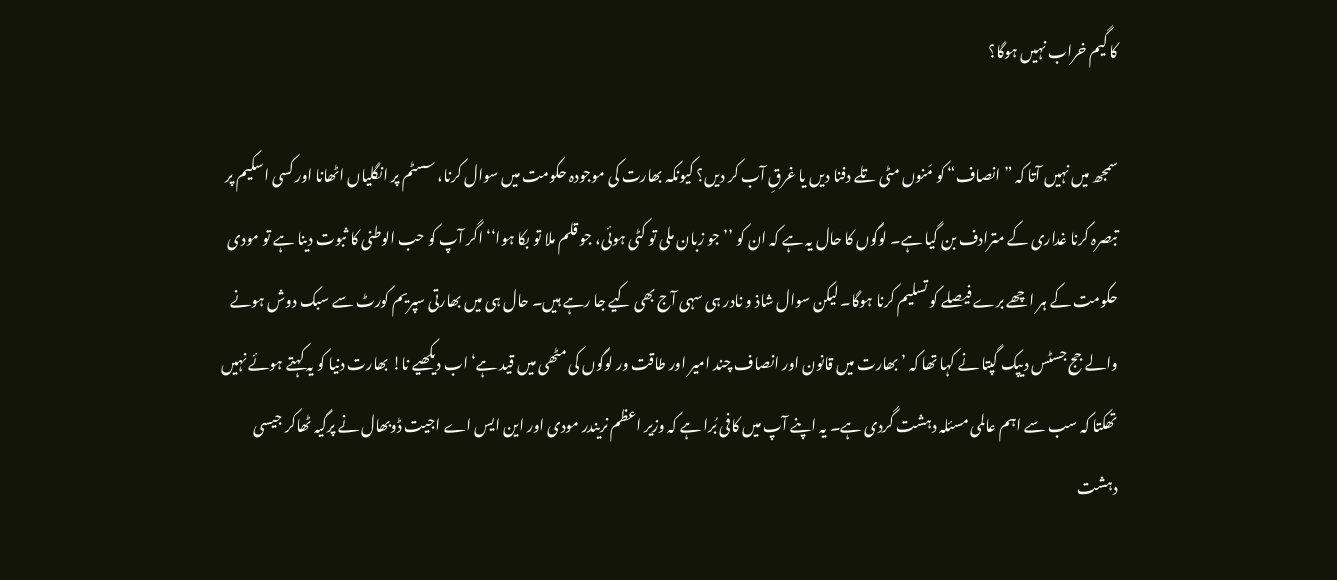کا گیم خراب نہیں ہوگا؟

سمجھ میں نہیں آتا کہ ”انصاف“ کو مَنوں مٹی تلے دفنا دیں یا غرقِ آب کر دیں؟ کیونکہ بھارت کی موجودہ حکومت میں سوال کرنا، سسٹم پر انگلیاں اٹھانا اور کسی اسکیم پر تبصرہ کرنا غداری کے مترادف بن گیا ہے۔ لوگوں کا حال یہ ہے کہ ان کو ’’جو زبان ملی تو کٹی ہوئی، جو قلم ملا تو بکا ہوا‘‘ اگر آپ کو حب الوطنی کا ثبوت دینا ہے تو مودی حکومت کے ہر اچھے برے فیصلے کو تسلیم کرنا ہوگا۔ لیکن سوال شاذ و نادر ہی سہی آج بھی کیے جا رہے ہیں۔ حال ہی میں بھارتی سپریم کورٹ سے سبک دوش ہونے والے جج جسٹس دیپک گپتا نے کہا تھا کہ ’بھارت میں قانون اور انصاف چند امیر اور طاقت ور لوگوں کی مٹھی میں قید ہے‘ اب دیکھیے نا! بھارت دنیا کو یہ کہتے ہوئے نہیں تھکتا کہ سب سے اہم عالمی مسئلہ دہشت گردی ہے۔ یہ اپنے آپ میں کافی بُرا ہے کہ وزیر اعظم نریندر مودی اور این ایس اے اجیت ڈوبھال نے پرگیہ ٹھاکر جیسی دہشت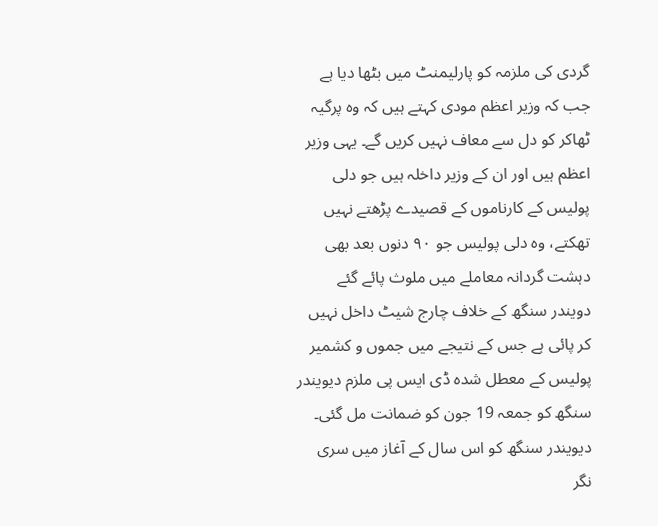گردی کی ملزمہ کو پارلیمنٹ میں بٹھا دیا ہے جب کہ وزیر اعظم مودی کہتے ہیں کہ وہ پرگیہ ٹھاکر کو دل سے معاف نہیں کریں گے۔ یہی وزیر اعظم ہیں اور ان کے وزیر داخلہ ہیں جو دلی پولیس کے کارناموں کے قصیدے پڑھتے نہیں تھکتے، وہ دلی پولیس جو ٩٠ دنوں بعد بھی دہشت گردانہ معاملے میں ملوث پائے گئے دویندر سنگھ کے خلاف چارج شیٹ داخل نہیں کر پائی ہے جس کے نتیجے میں جموں و کشمیر پولیس کے معطل شدہ ڈی ایس پی ملزم دیویندر سنگھ کو جمعہ 19 جون کو ضمانت مل گئی۔ دیویندر سنگھ کو اس سال کے آغاز میں سری نگر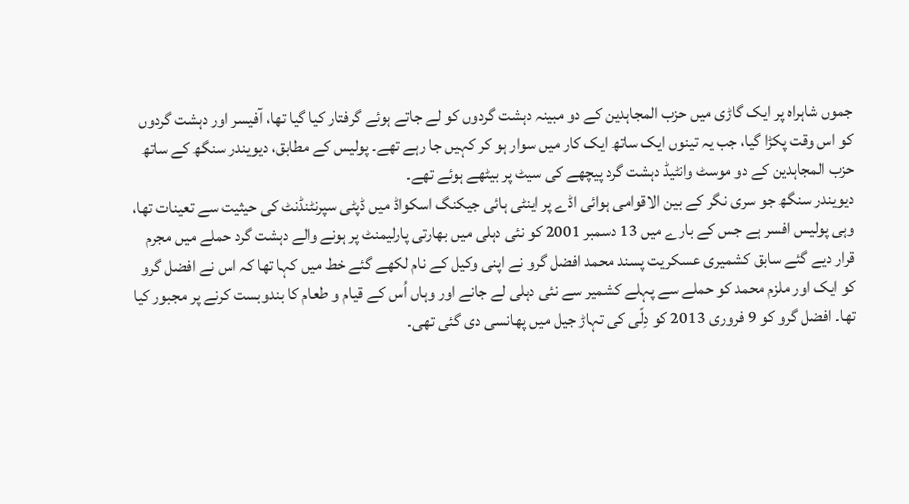جموں شاہراہ پر ایک گاڑی میں حزب المجاہدین کے دو مبینہ دہشت گردوں کو لے جاتے ہوئے گرفتار کیا گیا تھا، آفیسر اور دہشت گردوں کو اس وقت پکڑا گیا، جب یہ تینوں ایک ساتھ ایک کار میں سوار ہو کر کہیں جا رہے تھے۔ پولیس کے مطابق، دیویندر سنگھ کے ساتھ حزب المجاہدین کے دو موسٹ وانٹیڈ دہشت گرد پیچھے کی سیٹ پر بیٹھے ہوئے تھے۔
دیویندر سنگھ جو سری نگر کے بین الاقوامی ہوائی اڈے پر اینٹی ہائی جیکنگ اسکواڈ میں ڈپٹی سپرنٹنڈنٹ کی حیثیت سے تعینات تھا، وہی پولیس افسر ہے جس کے بارے میں 13 دسمبر 2001 کو نئی دہلی میں بھارتی پارلیمنٹ پر ہونے والے دہشت گرد حملے میں مجرم قرار دیے گئے سابق کشمیری عسکریت پسند محمد افضل گرو نے اپنی وکیل کے نام لکھے گئے خط میں کہا تھا کہ اس نے افضل گرو کو ایک اور ملزم محمد کو حملے سے پہلے کشمیر سے نئی دہلی لے جانے اور وہاں اُس کے قیام و طعام کا بندوبست کرنے پر مجبور کیا تھا۔ افضل گرو کو 9 فروری 2013 کو دِلّی کی تہاڑ جیل میں پھانسی دی گئی تھی۔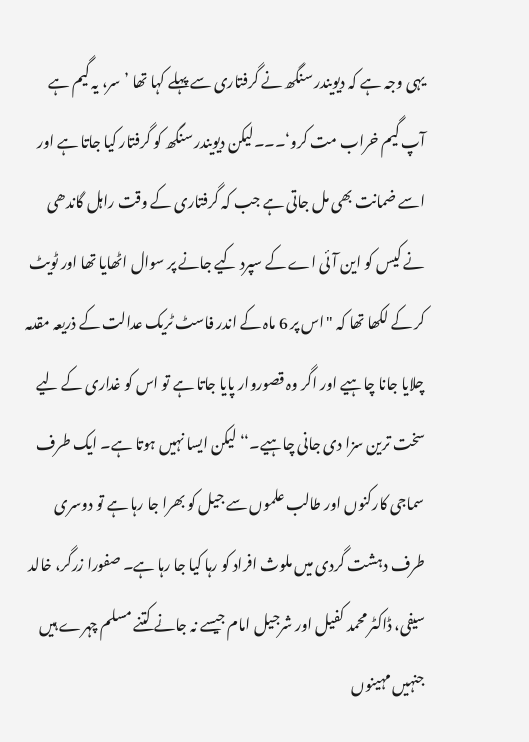یہی وجہ ہے کہ دیویندر سنگھ نے گرفتاری سے پہلے کہا تھا ’سر، یہ گیم ہے آپ گیم خراب مت کرو‘۔۔۔لیکن دیویندر سنگھ کو گرفتار کیا جاتا ہے اور اسے ضمانت بھی مل جاتی ہے جب کہ گرفتاری کے وقت راہل گاندھی نے کیس کو این آئی اے کے سپرد کیے جانے پر سوال اٹھایا تھا اور ٹویٹ کر کے لکھا تھا کہ "اس پر 6 ماہ کے اندر فاسٹ ٹریک عدالت کے ذریعہ مقدمہ چلایا جانا چاہیے اور اگر وہ قصوروار پایا جاتا ہے تو اس کو غداری کے لیے سخت ترین سزا دی جانی چاہیے۔‘‘ لیکن ایسا نہیں ہوتا ہے۔ ایک طرف سماجی کارکنوں اور طالب علموں سے جیل کو بھرا جا رہا ہے تو دوسری طرف دہشت گردی میں ملوث افراد کو رہا کیا جا رہا ہے۔ صفورا زرگر، خالد سیفی، ڈاکٹر محمد کفیل اور شرجیل امام جیسے نہ جانے کتنے مسلم چہرے ہیں جنہیں مہینوں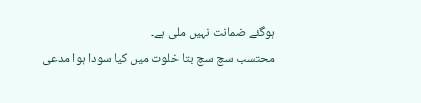ہوگئے ضمانت نہیں ملی ہے۔
محتسب سچ سچ بتا خلوت میں کیا سودا ہوا مدعی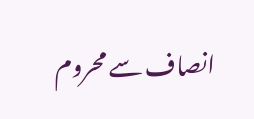انصاف سے محروم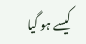کیسے ہو گیا